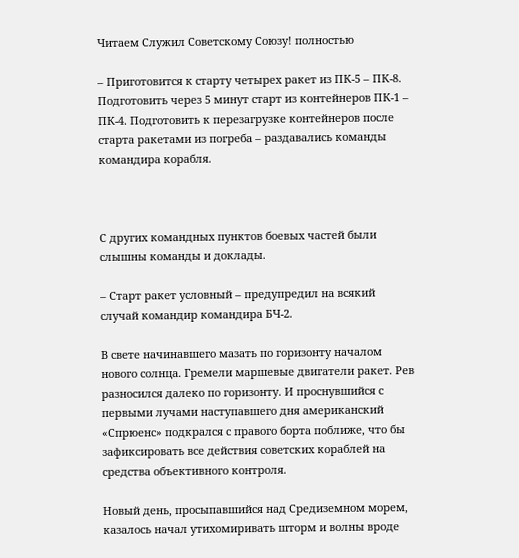Читаем Служил Советскому Союзу! полностью

– Приготовится к старту четырех ракет из ПК-5 – ПК-8. Подготовить через 5 минут старт из контейнеров ПК-1 – ПК-4. Подготовить к перезагрузке контейнеров после старта ракетами из погреба – раздавались команды командира корабля.



С других командных пунктов боевых частей были слышны команды и доклады.

– Старт ракет условный – предупредил на всякий случай командир командира БЧ-2.

В свете начинавшего мазать по горизонту началом нового солнца. Гремели маршевые двигатели ракет. Рев разносился далеко по горизонту. И проснувшийся с первыми лучами наступавшего дня американский «Спрюенс» подкрался с правого борта поближе, что бы зафиксировать все действия советских кораблей на средства объективного контроля.

Новый день, просыпавшийся над Средиземном морем, казалось начал утихомиривать шторм и волны вроде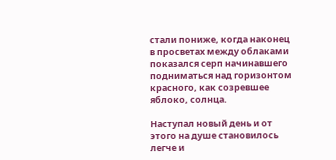стали пониже, когда наконец в просветах между облаками показался серп начинавшего подниматься над горизонтом красного, как созревшее яблоко, солнца.

Наступал новый день и от этого на душе становилось легче и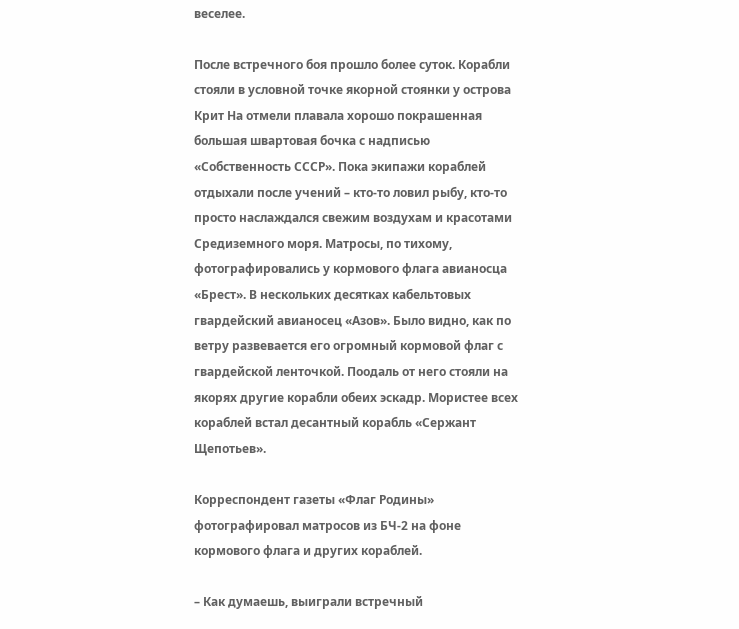веселее.

После встречного боя прошло более суток. Корабли стояли в условной точке якорной стоянки у острова Крит На отмели плавала хорошо покрашенная большая швартовая бочка с надписью «Собственность СССР». Пока экипажи кораблей отдыхали после учений – кто-то ловил рыбу, кто-то просто наслаждался свежим воздухам и красотами Средиземного моря. Матросы, по тихому, фотографировались у кормового флага авианосца «Брест». В нескольких десятках кабельтовых гвардейский авианосец «Азов». Было видно, как по ветру развевается его огромный кормовой флаг с гвардейской ленточкой. Поодаль от него стояли на якорях другие корабли обеих эскадр. Мористее всех кораблей встал десантный корабль «Сержант Щепотьев».

Корреспондент газеты «Флаг Родины» фотографировал матросов из БЧ-2 на фоне кормового флага и других кораблей.

– Как думаешь, выиграли встречный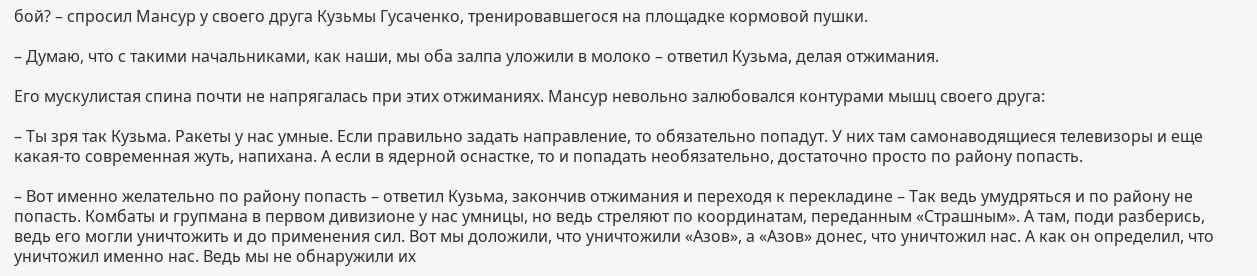бой? – спросил Мансур у своего друга Кузьмы Гусаченко, тренировавшегося на площадке кормовой пушки.

– Думаю, что с такими начальниками, как наши, мы оба залпа уложили в молоко – ответил Кузьма, делая отжимания.

Его мускулистая спина почти не напрягалась при этих отжиманиях. Мансур невольно залюбовался контурами мышц своего друга:

– Ты зря так Кузьма. Ракеты у нас умные. Если правильно задать направление, то обязательно попадут. У них там самонаводящиеся телевизоры и еще какая-то современная жуть, напихана. А если в ядерной оснастке, то и попадать необязательно, достаточно просто по району попасть.

– Вот именно желательно по району попасть – ответил Кузьма, закончив отжимания и переходя к перекладине – Так ведь умудряться и по району не попасть. Комбаты и групмана в первом дивизионе у нас умницы, но ведь стреляют по координатам, переданным «Страшным». А там, поди разберись, ведь его могли уничтожить и до применения сил. Вот мы доложили, что уничтожили «Азов», а «Азов» донес, что уничтожил нас. А как он определил, что уничтожил именно нас. Ведь мы не обнаружили их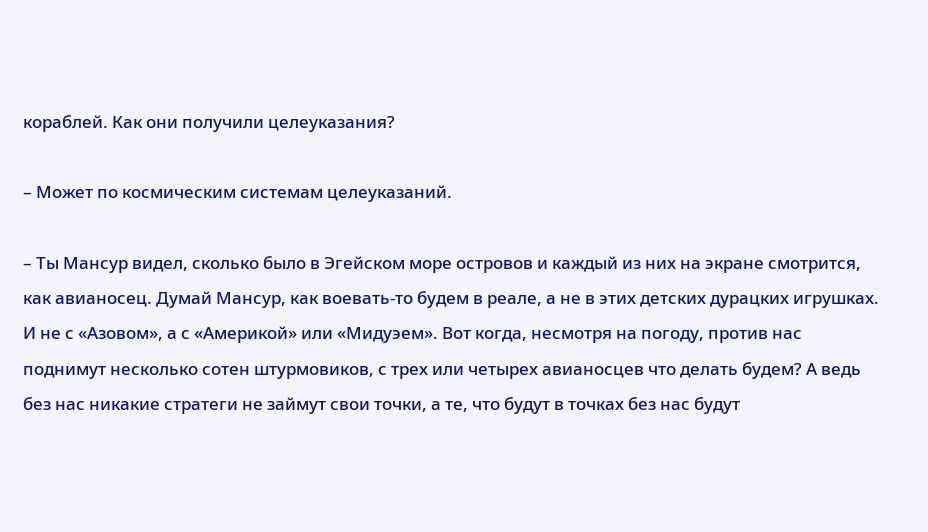кораблей. Как они получили целеуказания?

– Может по космическим системам целеуказаний.

– Ты Мансур видел, сколько было в Эгейском море островов и каждый из них на экране смотрится, как авианосец. Думай Мансур, как воевать-то будем в реале, а не в этих детских дурацких игрушках. И не с «Азовом», а с «Америкой» или «Мидуэем». Вот когда, несмотря на погоду, против нас поднимут несколько сотен штурмовиков, с трех или четырех авианосцев что делать будем? А ведь без нас никакие стратеги не займут свои точки, а те, что будут в точках без нас будут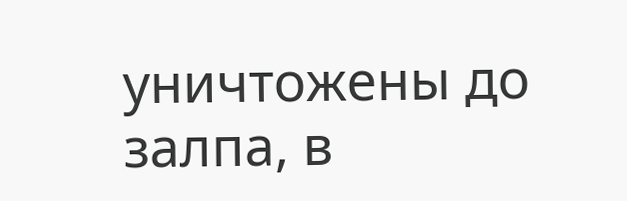уничтожены до залпа, в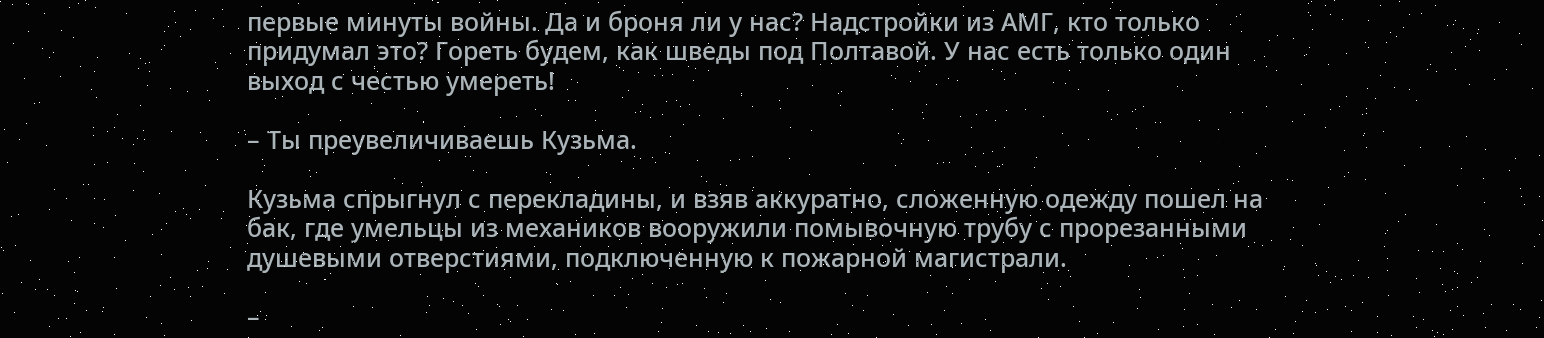первые минуты войны. Да и броня ли у нас? Надстройки из АМГ, кто только придумал это? Гореть будем, как шведы под Полтавой. У нас есть только один выход с честью умереть!

– Ты преувеличиваешь Кузьма.

Кузьма спрыгнул с перекладины, и взяв аккуратно, сложенную одежду пошел на бак, где умельцы из механиков вооружили помывочную трубу с прорезанными душевыми отверстиями, подключенную к пожарной магистрали.

–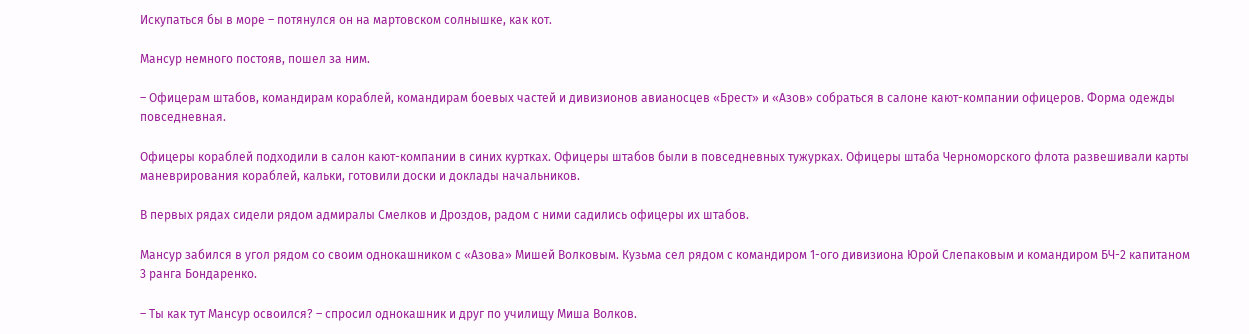Искупаться бы в море – потянулся он на мартовском солнышке, как кот.

Мансур немного постояв, пошел за ним.

– Офицерам штабов, командирам кораблей, командирам боевых частей и дивизионов авианосцев «Брест» и «Азов» собраться в салоне кают-компании офицеров. Форма одежды повседневная.

Офицеры кораблей подходили в салон кают-компании в синих куртках. Офицеры штабов были в повседневных тужурках. Офицеры штаба Черноморского флота развешивали карты маневрирования кораблей, кальки, готовили доски и доклады начальников.

В первых рядах сидели рядом адмиралы Смелков и Дроздов, радом с ними садились офицеры их штабов.

Мансур забился в угол рядом со своим однокашником с «Азова» Мишей Волковым. Кузьма сел рядом с командиром 1-ого дивизиона Юрой Слепаковым и командиром БЧ-2 капитаном 3 ранга Бондаренко.

– Ты как тут Мансур освоился? – спросил однокашник и друг по училищу Миша Волков.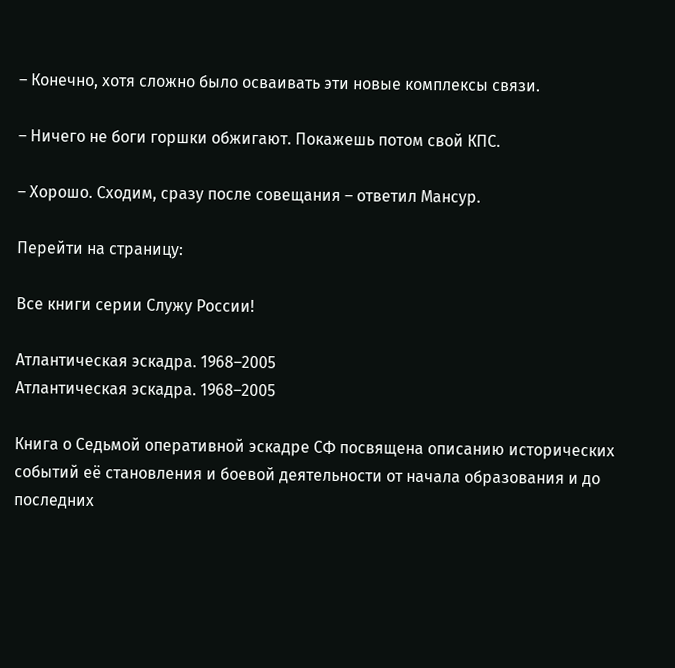– Конечно, хотя сложно было осваивать эти новые комплексы связи.

– Ничего не боги горшки обжигают. Покажешь потом свой КПС.

– Хорошо. Сходим, сразу после совещания – ответил Мансур.

Перейти на страницу:

Все книги серии Служу России!

Атлантическая эскадра. 1968–2005
Атлантическая эскадра. 1968–2005

Книга о Седьмой оперативной эскадре СФ посвящена описанию исторических событий её становления и боевой деятельности от начала образования и до последних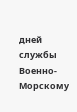дней службы Военно-Морскому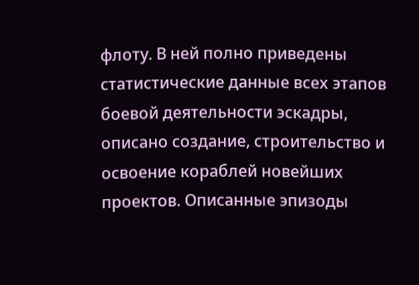флоту. В ней полно приведены статистические данные всех этапов боевой деятельности эскадры, описано создание, строительство и освоение кораблей новейших проектов. Описанные эпизоды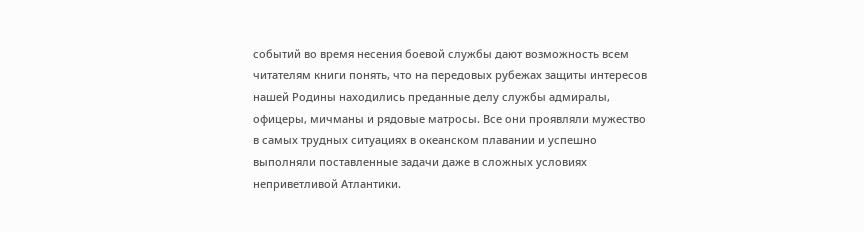событий во время несения боевой службы дают возможность всем читателям книги понять, что на передовых рубежах защиты интересов нашей Родины находились преданные делу службы адмиралы, офицеры, мичманы и рядовые матросы. Все они проявляли мужество в самых трудных ситуациях в океанском плавании и успешно выполняли поставленные задачи даже в сложных условиях неприветливой Атлантики.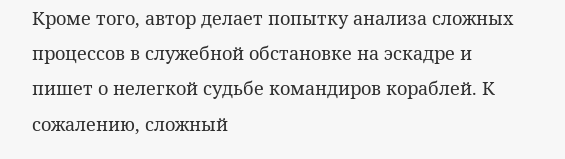Кроме того, автор делает попытку анализа сложных процессов в служебной обстановке на эскадре и пишет о нелегкой судьбе командиров кораблей. К сожалению, сложный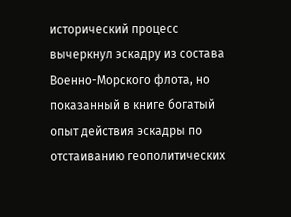исторический процесс вычеркнул эскадру из состава Военно-Морского флота, но показанный в книге богатый опыт действия эскадры по отстаиванию геополитических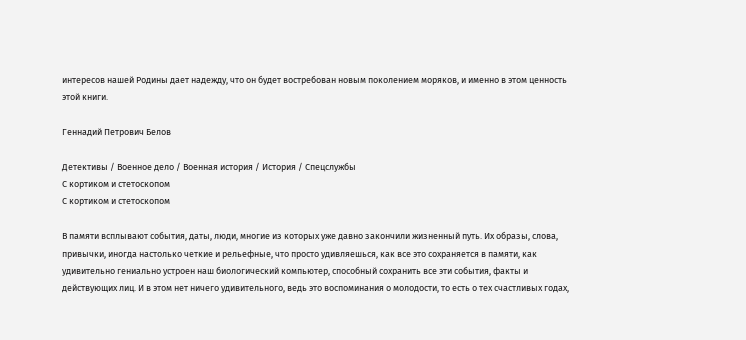интересов нашей Родины дает надежду, что он будет востребован новым поколением моряков, и именно в этом ценность этой книги.

Геннадий Петрович Белов

Детективы / Военное дело / Военная история / История / Cпецслужбы
С кортиком и стетоскопом
С кортиком и стетоскопом

В памяти всплывают события, даты, люди, многие из которых уже давно закончили жизненный путь. Их образы, слова, привычки, иногда настолько четкие и рельефные, что просто удивляешься, как все это сохраняется в памяти, как удивительно гениально устроен наш биологический компьютер, способный сохранить все эти события, факты и действующих лиц. И в этом нет ничего удивительного, ведь это воспоминания о молодости, то есть о тех счастливых годах,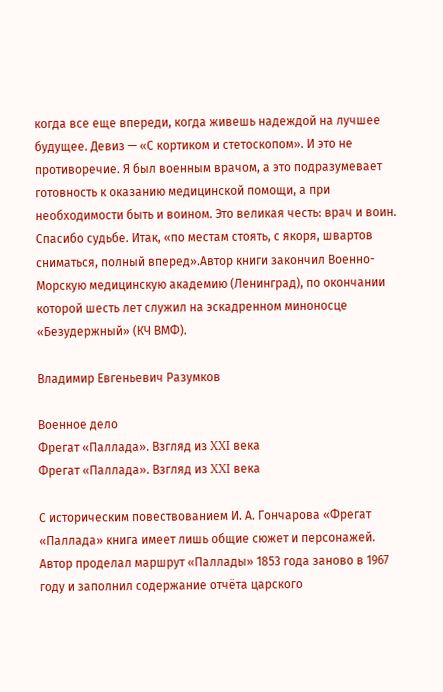когда все еще впереди, когда живешь надеждой на лучшее будущее. Девиз — «С кортиком и стетоскопом». И это не противоречие. Я был военным врачом, а это подразумевает готовность к оказанию медицинской помощи, а при необходимости быть и воином. Это великая честь: врач и воин. Спасибо судьбе. Итак, «по местам стоять, с якоря, швартов сниматься, полный вперед».Автор книги закончил Военно-Морскую медицинскую академию (Ленинград), по окончании которой шесть лет служил на эскадренном миноносце «Безудержный» (КЧ ВМФ).

Владимир Евгеньевич Разумков

Военное дело
Фрегат «Паллада». Взгляд из XXI века
Фрегат «Паллада». Взгляд из XXI века

С историческим повествованием И. А. Гончарова «Фрегат «Паллада» книга имеет лишь общие сюжет и персонажей. Автор проделал маршрут «Паллады» 1853 года заново в 1967 году и заполнил содержание отчёта царского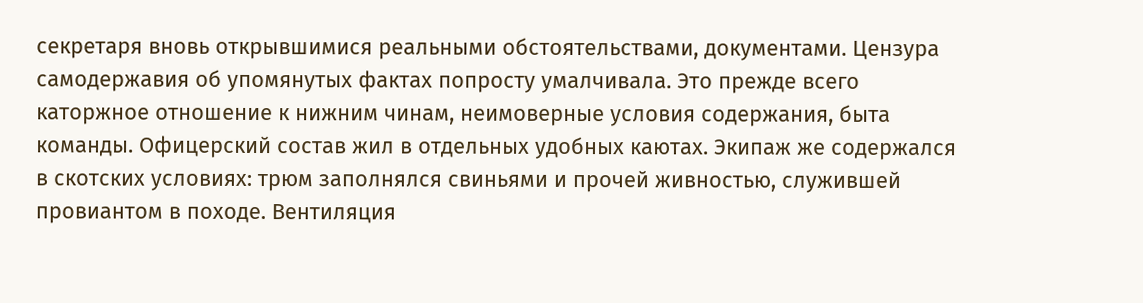секретаря вновь открывшимися реальными обстоятельствами, документами. Цензура самодержавия об упомянутых фактах попросту умалчивала. Это прежде всего каторжное отношение к нижним чинам, неимоверные условия содержания, быта команды. Офицерский состав жил в отдельных удобных каютах. Экипаж же содержался в скотских условиях: трюм заполнялся свиньями и прочей живностью, служившей провиантом в походе. Вентиляция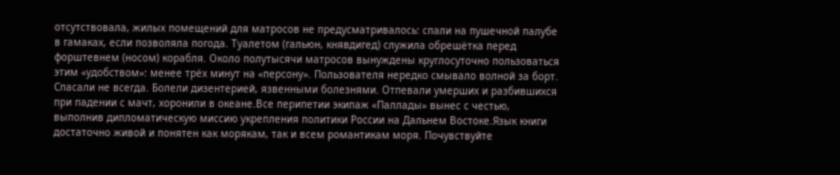отсутствовала, жилых помещений для матросов не предусматривалось: спали на пушечной палубе в гамаках, если позволяла погода. Туалетом (гальюн, княвдигед) служила обрешётка перед форштевнем (носом) корабля. Около полутысячи матросов вынуждены круглосуточно пользоваться этим «удобством»: менее трёх минут на «персону». Пользователя нередко смывало волной за борт. Спасали не всегда. Болели дизентерией, язвенными болезнями. Отпевали умерших и разбившихся при падении с мачт, хоронили в океане.Все перипетии экипаж «Паллады» вынес с честью, выполнив дипломатическую миссию укрепления политики России на Дальнем Востоке.Язык книги достаточно живой и понятен как морякам, так и всем романтикам моря. Почувствуйте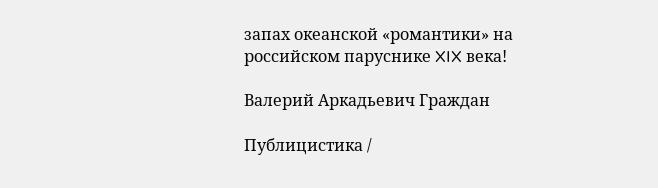запах океанской «романтики» на российском паруснике XIX века!

Валерий Аркадьевич Граждан

Публицистика /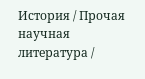История / Прочая научная литература /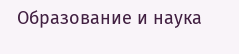Образование и наука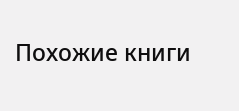Похожие книги